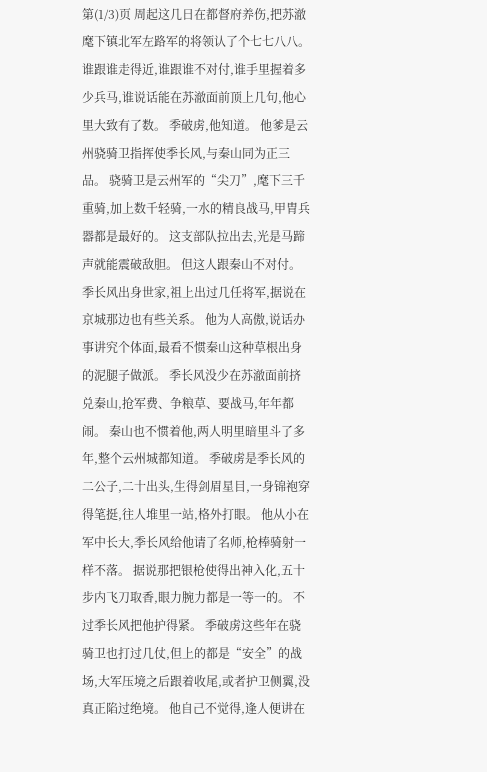第(1/3)页 周起这几日在都督府养伤,把苏澈麾下镇北军左路军的将领认了个七七八八。 谁跟谁走得近,谁跟谁不对付,谁手里握着多少兵马,谁说话能在苏澈面前顶上几句,他心里大致有了数。 季破虏,他知道。 他爹是云州骁骑卫指挥使季长风,与秦山同为正三品。 骁骑卫是云州军的“尖刀”,麾下三千重骑,加上数千轻骑,一水的精良战马,甲胄兵器都是最好的。 这支部队拉出去,光是马蹄声就能震破敌胆。 但这人跟秦山不对付。 季长风出身世家,祖上出过几任将军,据说在京城那边也有些关系。 他为人高傲,说话办事讲究个体面,最看不惯秦山这种草根出身的泥腿子做派。 季长风没少在苏澈面前挤兑秦山,抢军费、争粮草、要战马,年年都闹。 秦山也不惯着他,两人明里暗里斗了多年,整个云州城都知道。 季破虏是季长风的二公子,二十出头,生得剑眉星目,一身锦袍穿得笔挺,往人堆里一站,格外打眼。 他从小在军中长大,季长风给他请了名师,枪棒骑射一样不落。 据说那把银枪使得出神入化,五十步内飞刀取香,眼力腕力都是一等一的。 不过季长风把他护得紧。 季破虏这些年在骁骑卫也打过几仗,但上的都是“安全”的战场,大军压境之后跟着收尾,或者护卫侧翼,没真正陷过绝境。 他自己不觉得,逢人便讲在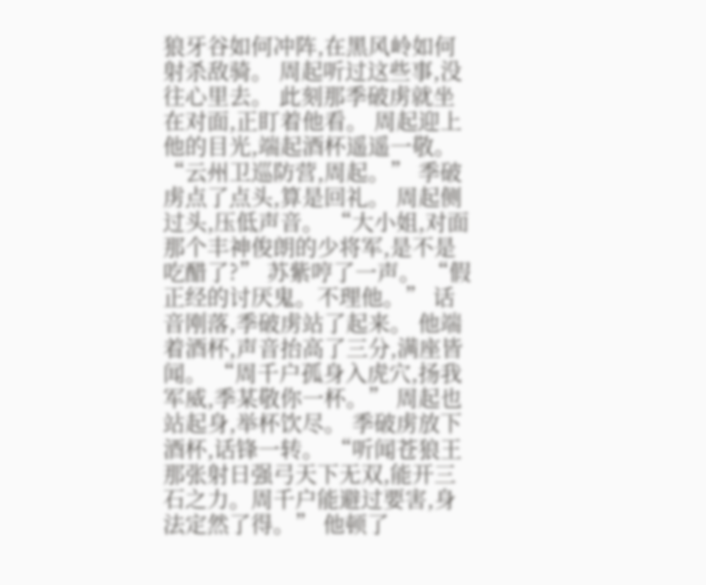狼牙谷如何冲阵,在黑风岭如何射杀敌骑。 周起听过这些事,没往心里去。 此刻那季破虏就坐在对面,正盯着他看。 周起迎上他的目光,端起酒杯遥遥一敬。 “云州卫巡防营,周起。” 季破虏点了点头,算是回礼。 周起侧过头,压低声音。 “大小姐,对面那个丰神俊朗的少将军,是不是吃醋了?” 苏紫哼了一声。 “假正经的讨厌鬼。不理他。” 话音刚落,季破虏站了起来。 他端着酒杯,声音抬高了三分,满座皆闻。 “周千户孤身入虎穴,扬我军威,季某敬你一杯。” 周起也站起身,举杯饮尽。 季破虏放下酒杯,话锋一转。 “听闻苍狼王那张射日强弓天下无双,能开三石之力。周千户能避过要害,身法定然了得。” 他顿了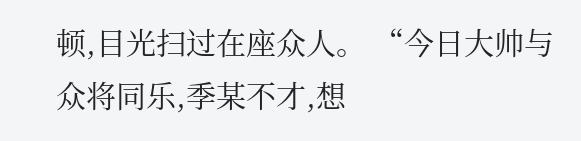顿,目光扫过在座众人。 “今日大帅与众将同乐,季某不才,想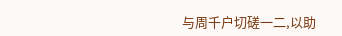与周千户切磋一二,以助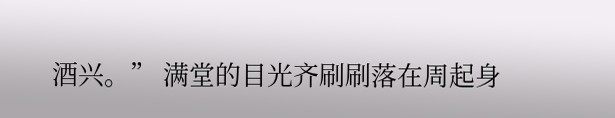酒兴。” 满堂的目光齐刷刷落在周起身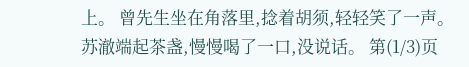上。 曾先生坐在角落里,捻着胡须,轻轻笑了一声。 苏澈端起茶盏,慢慢喝了一口,没说话。 第(1/3)页